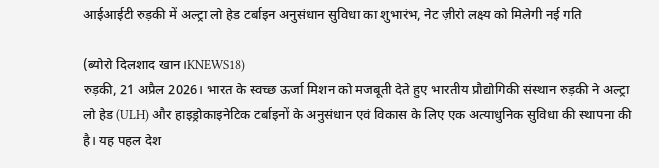आईआईटी रुड़की में अल्ट्रा लो हेड टर्बाइन अनुसंधान सुविधा का शुभारंभ, नेट ज़ीरो लक्ष्य को मिलेगी नई गति

(ब्योरो दिलशाद खान।KNEWS18)
रुड़की, 21 अप्रैल 2026। भारत के स्वच्छ ऊर्जा मिशन को मजबूती देते हुए भारतीय प्रौद्योगिकी संस्थान रुड़की ने अल्ट्रा लो हेड (ULH) और हाइड्रोकाइनेटिक टर्बाइनों के अनुसंधान एवं विकास के लिए एक अत्याधुनिक सुविधा की स्थापना की है। यह पहल देश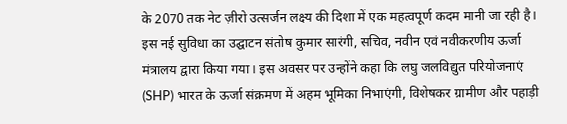के 2070 तक नेट ज़ीरो उत्सर्जन लक्ष्य की दिशा में एक महत्वपूर्ण कदम मानी जा रही है।
इस नई सुविधा का उद्घाटन संतोष कुमार सारंगी, सचिव, नवीन एवं नवीकरणीय ऊर्जा मंत्रालय द्वारा किया गया। इस अवसर पर उन्होंने कहा कि लघु जलविद्युत परियोजनाएं (SHP) भारत के ऊर्जा संक्रमण में अहम भूमिका निभाएंगी, विशेषकर ग्रामीण और पहाड़ी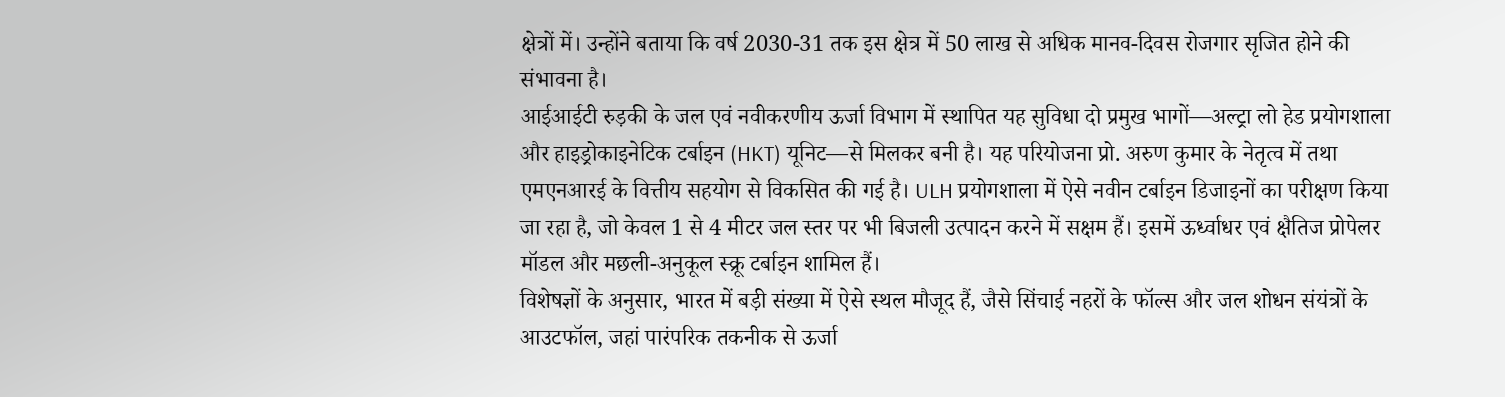क्षेत्रों में। उन्होंने बताया कि वर्ष 2030-31 तक इस क्षेत्र में 50 लाख से अधिक मानव-दिवस रोजगार सृजित होने की संभावना है।
आईआईटी रुड़की के जल एवं नवीकरणीय ऊर्जा विभाग में स्थापित यह सुविधा दो प्रमुख भागों—अल्ट्रा लो हेड प्रयोगशाला और हाइड्रोकाइनेटिक टर्बाइन (HKT) यूनिट—से मिलकर बनी है। यह परियोजना प्रो. अरुण कुमार के नेतृत्व में तथा एमएनआरई के वित्तीय सहयोग से विकसित की गई है। ULH प्रयोगशाला में ऐसे नवीन टर्बाइन डिजाइनों का परीक्षण किया जा रहा है, जो केवल 1 से 4 मीटर जल स्तर पर भी बिजली उत्पादन करने में सक्षम हैं। इसमें ऊर्ध्वाधर एवं क्षैतिज प्रोपेलर मॉडल और मछली-अनुकूल स्क्रू टर्बाइन शामिल हैं।
विशेषज्ञों के अनुसार, भारत में बड़ी संख्या में ऐसे स्थल मौजूद हैं, जैसे सिंचाई नहरों के फॉल्स और जल शोधन संयंत्रों के आउटफॉल, जहां पारंपरिक तकनीक से ऊर्जा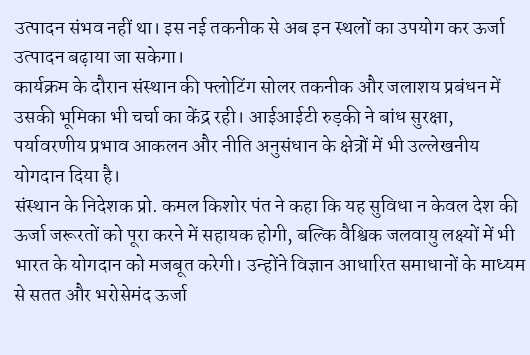उत्पादन संभव नहीं था। इस नई तकनीक से अब इन स्थलों का उपयोग कर ऊर्जा उत्पादन बढ़ाया जा सकेगा।
कार्यक्रम के दौरान संस्थान की फ्लोटिंग सोलर तकनीक और जलाशय प्रबंधन में उसकी भूमिका भी चर्चा का केंद्र रही। आईआईटी रुड़की ने बांध सुरक्षा, पर्यावरणीय प्रभाव आकलन और नीति अनुसंधान के क्षेत्रों में भी उल्लेखनीय योगदान दिया है।
संस्थान के निदेशक प्रो. कमल किशोर पंत ने कहा कि यह सुविधा न केवल देश की ऊर्जा जरूरतों को पूरा करने में सहायक होगी, बल्कि वैश्विक जलवायु लक्ष्यों में भी भारत के योगदान को मजबूत करेगी। उन्होंने विज्ञान आधारित समाधानों के माध्यम से सतत और भरोसेमंद ऊर्जा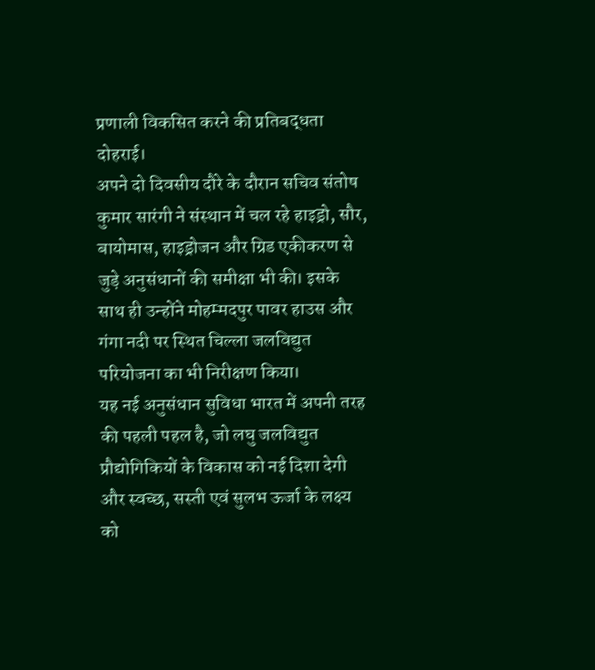प्रणाली विकसित करने की प्रतिबद्धता दोहराई।
अपने दो दिवसीय दौरे के दौरान सचिव संतोष कुमार सारंगी ने संस्थान में चल रहे हाइड्रो, सौर, बायोमास, हाइड्रोजन और ग्रिड एकीकरण से जुड़े अनुसंधानों की समीक्षा भी की। इसके साथ ही उन्होंने मोहम्मदपुर पावर हाउस और गंगा नदी पर स्थित चिल्ला जलविद्युत परियोजना का भी निरीक्षण किया।
यह नई अनुसंधान सुविधा भारत में अपनी तरह की पहली पहल है, जो लघु जलविद्युत प्रौद्योगिकियों के विकास को नई दिशा देगी और स्वच्छ, सस्ती एवं सुलभ ऊर्जा के लक्ष्य को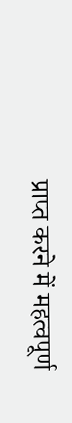प्राप्त करने में महत्वपूर्ण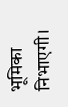भूमिका निभाएगी।